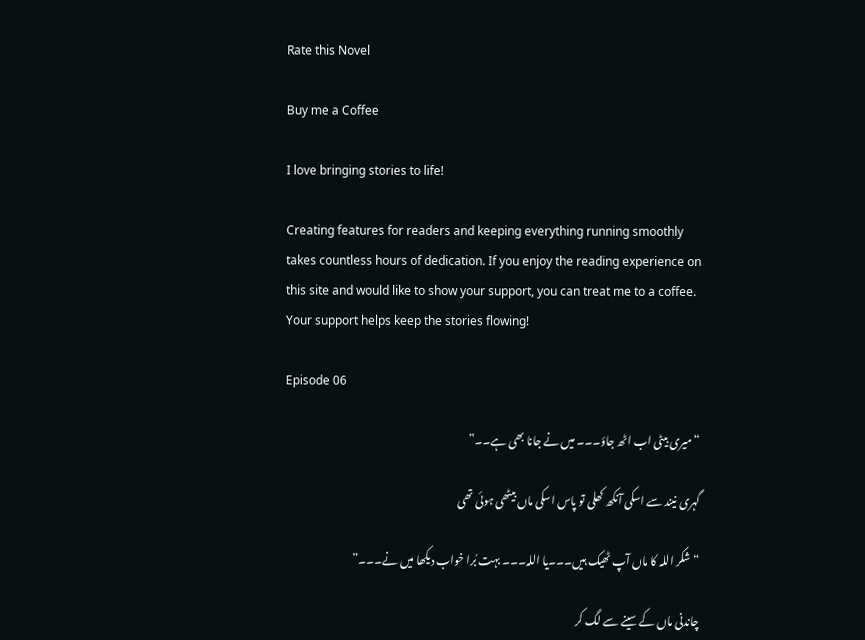Rate this Novel

Buy me a Coffee

I love bringing stories to life!

Creating features for readers and keeping everything running smoothly takes countless hours of dedication. If you enjoy the reading experience on this site and would like to show your support, you can treat me to a coffee. Your support helps keep the stories flowing!

Episode 06

“میری بیٹی اب اٹھ جاؤ۔۔۔ میں نے جانا بھی ہے۔۔”

گہری نیند سے اسکی آنکھ کھلی تو پاس اسکی ماں بیٹھی ہوئی تھی

“شکر اللہ کا ماں آپ ٹھیک ہیں۔۔۔یا اللہ۔۔۔ بہت بُرا خواب دیکھا میں نے۔۔۔”

چاندنی ماں کے سینے سے لگ کر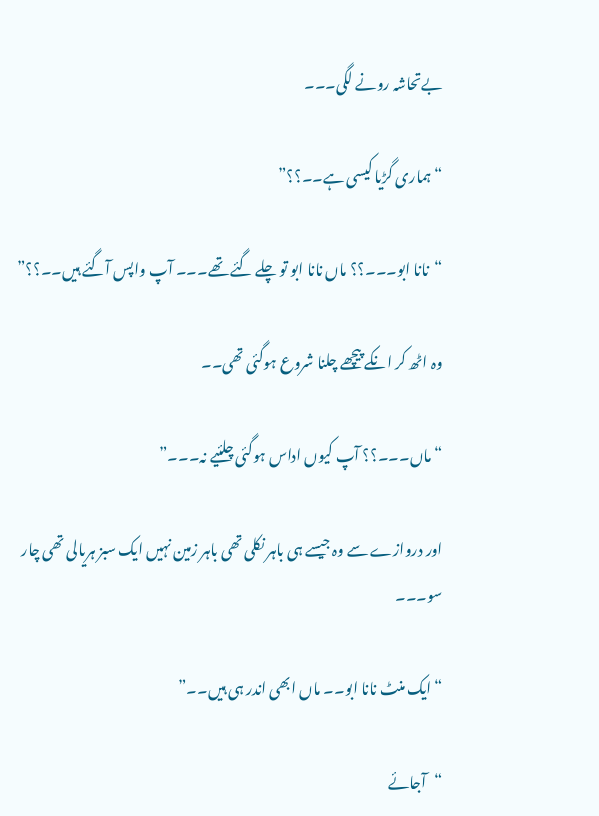بےتحاشہ رونے لگی۔۔۔

“ہماری گڑیا کیسی ہے۔۔؟؟”

“نانا ابو۔۔۔؟؟ ماں نانا ابو تو چلے گئے تھے۔۔۔ آپ واپس آگئے ہیں۔۔؟؟”

وہ اٹھ کر انکے پیچھے چلنا شروع ہوگئی تھی۔۔

“ماں۔۔۔؟؟ آپ کیوں اداس ہوگئی چلئیے نہ۔۔۔”

اور دروازے سے وہ جیسے ہی باہر نکلی تھی باہر زمین نہیں ایک سبز ہریالی تھی چار سو۔۔۔

“ایک منٹ نانا ابو۔۔ ماں ابھی اندر ہی ہیں۔۔”

“آجائے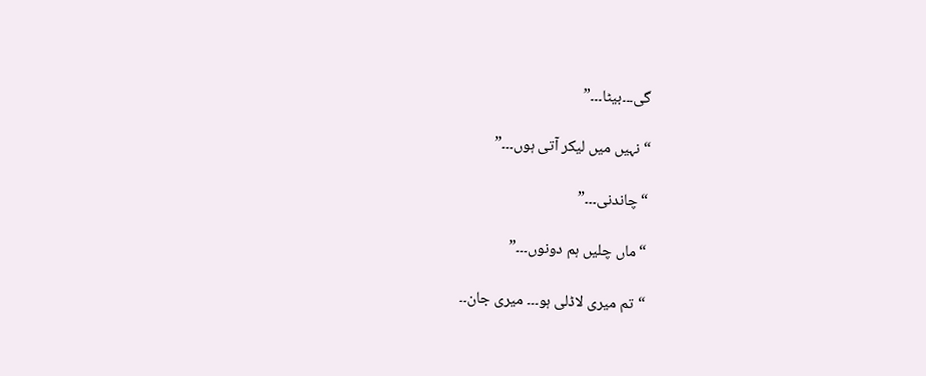گی۔۔۔بیٹا۔۔۔”

“نہیں میں لیکر آتی ہوں۔۔۔”

“چاندنی۔۔۔”

“ماں چلیں ہم دونوں۔۔۔”

“تم میری لاڈلی ہو۔۔۔ میری جان۔۔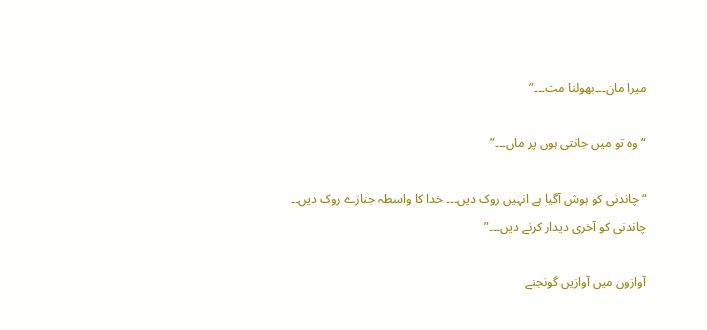میرا مان۔۔۔بھولنا مت۔۔۔”

“وہ تو میں جانتی ہوں پر ماں۔۔۔”

“چاندنی کو ہوش آگیا ہے انہیں روک دیں۔۔۔ خدا کا واسطہ جنازے روک دیں۔۔ چاندنی کو آخری دیدار کرنے دیں۔۔۔”

آوازوں میں آوازیں گونجنے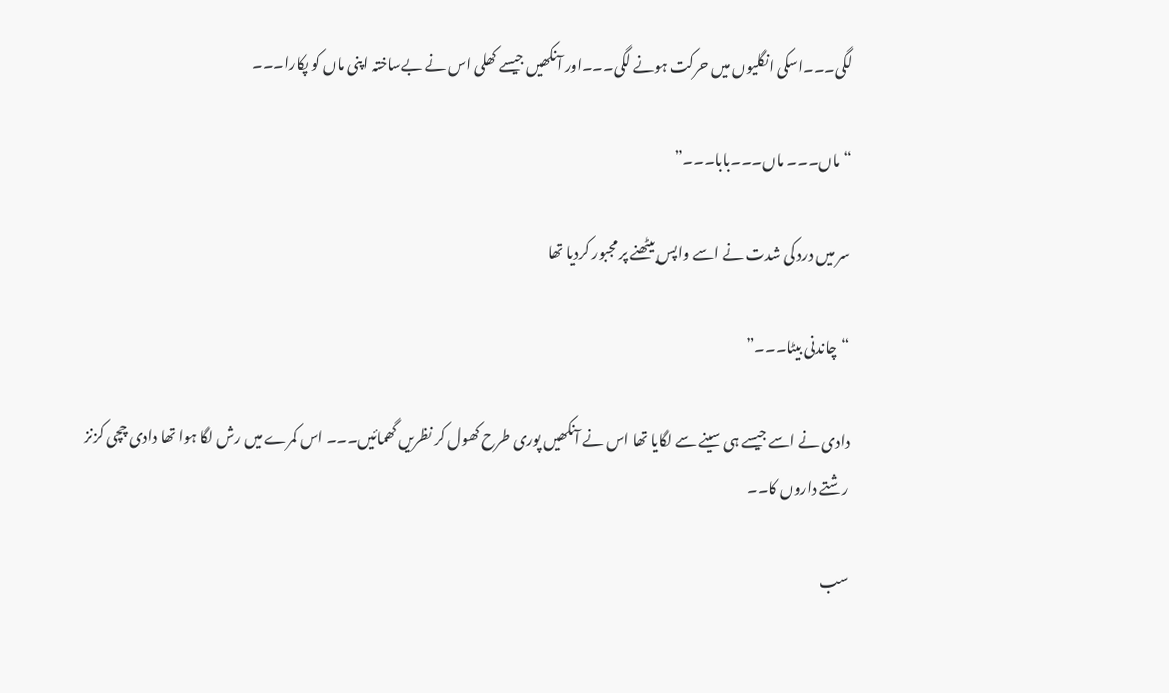لگی۔۔۔اسکی انگلیوں میں حرکت ہونے لگی۔۔۔اور آنکھیں جیسے کھلی اس نے بےساختہ اپنی ماں کو پکارا۔۔۔

“ماں۔۔۔ ماں۔۔۔بابا۔۔۔”

سر میں درد کی شدت نے اسے واپس بیٹھنے پر مجبور کردیا تھا

“چاندنی بیٹا۔۔۔”

دادی نے اسے جیسے ہی سینے سے لگایا تھا اس نے آنکھیں پوری طرح کھول کر نظریں گھمائیں۔۔۔ اس کمرے میں رش لگا ہوا تھا دادی چچی کزنز رشتے داروں کا۔۔

سب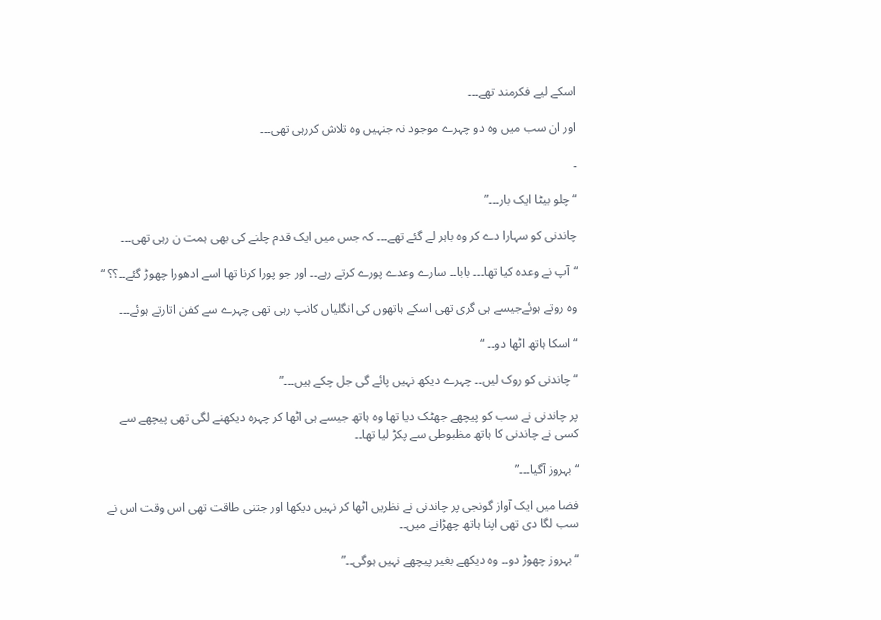اسکے لیے فکرمند تھے۔۔۔

اور ان سب میں وہ دو چہرے موجود نہ جنہیں وہ تلاش کررہی تھی۔۔۔

۔

“چلو بیٹا ایک بار۔۔۔”

چاندنی کو سہارا دے کر وہ باہر لے گئے تھے۔۔۔ کہ جس میں ایک قدم چلنے کی بھی ہمت ن رہی تھی۔۔۔

“آپ نے وعدہ کیا تھا۔۔۔ بابا۔۔ سارے وعدے پورے کرتے رہے۔۔ اور جو پورا کرنا تھا اسے ادھورا چھوڑ گئے۔۔؟؟ “

وہ روتے ہوئےجیسے ہی گری تھی اسکے ہاتھوں کی انگلیاں کانپ رہی تھی چہرے سے کفن اتارتے ہوئے۔۔۔

“اسکا ہاتھ اٹھا دو۔۔ “

“چاندنی کو روک لیں۔۔ چہرے دیکھ نہیں پائے گی جل چکے ہیں۔۔۔”

پر چاندنی نے سب کو پیچھے جھٹک دیا تھا وہ ہاتھ جیسے ہی اٹھا کر چہرہ دیکھنے لگی تھی پیچھے سے کسی نے چاندنی کا ہاتھ مظبوطی سے پکڑ لیا تھا۔۔

“بہروز آگیا۔۔۔”

فضا میں ایک آواز گونجی پر چاندنی نے نظریں اٹھا کر نہیں دیکھا اور جتنی طاقت تھی اس وقت اس نے سب لگا دی تھی اپنا ہاتھ چھڑانے میں۔۔

“بہروز چھوڑ دو۔۔ وہ دیکھے بغیر پیچھے نہیں ہوگی۔۔”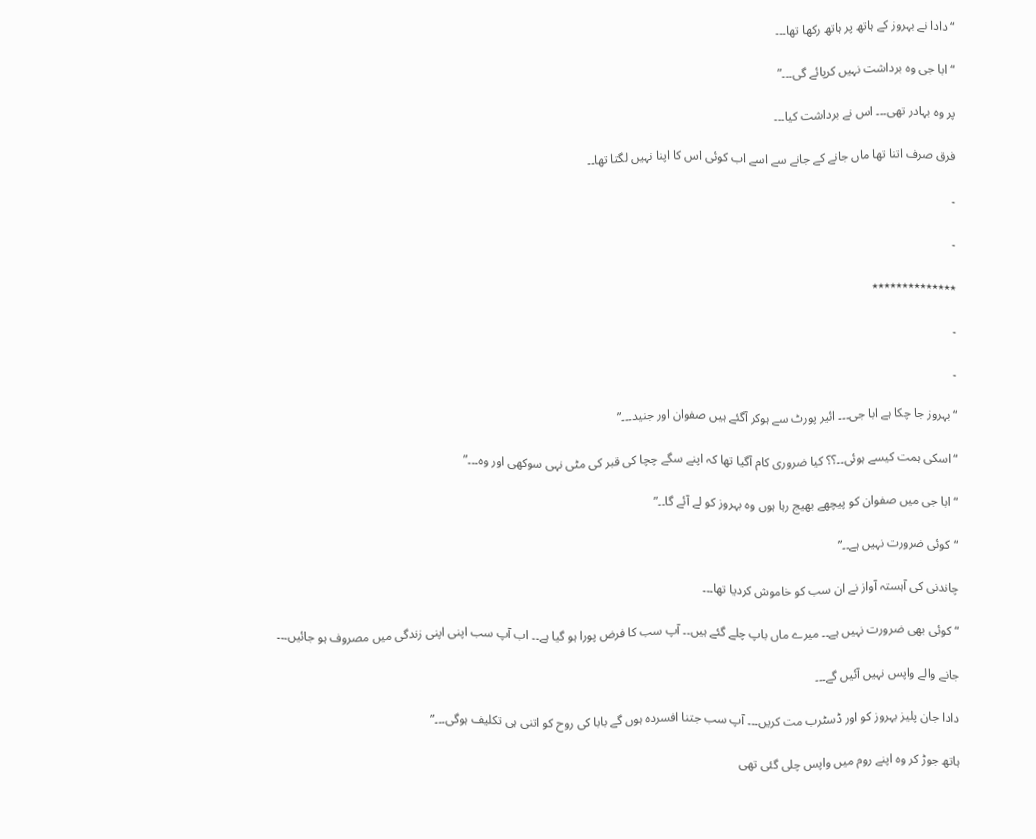“دادا نے بہروز کے ہاتھ پر ہاتھ رکھا تھا۔۔۔

“ابا جی وہ برداشت نہیں کرپائے گی۔۔۔”

پر وہ بہادر تھی۔۔۔ اس نے برداشت کیا۔۔۔

فرق صرف اتنا تھا ماں جانے کے جانے سے اسے اب کوئی اس کا اپنا نہیں لگتا تھا۔۔

۔

۔

٭٭٭٭٭٭٭٭٭٭٭٭٭٭

۔

۔

“بہروز جا چکا ہے ابا جی۔۔۔ ائیر پورٹ سے ہوکر آگئے ہیں صفوان اور جنید۔۔۔”

“اسکی ہمت کیسے ہوئی۔۔؟؟ کیا ضروری کام آگیا تھا کہ اپنے سگے چچا کی قبر کی مٹی نہی سوکھی اور وہ۔۔۔”

“ابا جی میں صفوان کو پیچھے بھیج رہا ہوں وہ بہروز کو لے آئے گا۔۔”

“کوئی ضرورت نہیں ہے۔۔”

چاندنی کی آہستہ آواز نے ان سب کو خاموش کردیا تھا۔۔۔

“کوئی بھی ضرورت نہیں ہے۔۔ میرے ماں باپ چلے گئے ہیں۔۔ آپ سب کا فرض پورا ہو گیا ہے۔۔ اب آپ سب اپنی اپنی زندگی میں مصروف ہو جائیں۔۔۔

جانے والے واپس نہیں آئیں گے۔۔۔

دادا جان پلیز بہروز کو اور ڈسٹرب مت کریں۔۔۔ آپ سب جتنا افسردہ ہوں گے بابا کی روح کو اتنی ہی تکلیف ہوگی۔۔۔”

ہاتھ جوڑ کر وہ اپنے روم میں واپس چلی گئی تھی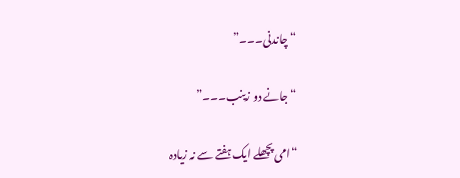“چاندنی۔۔۔”

“جانے دو زینب۔۔۔”

“امی پچھلے ایک ہفتے سے نہ زیادہ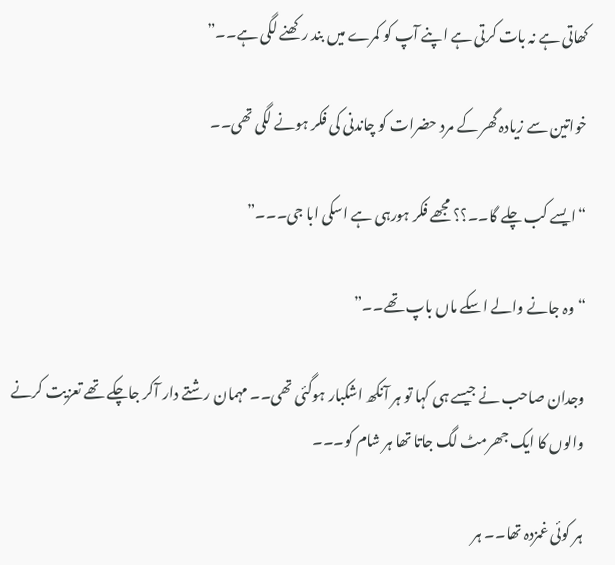کھاتی ہے نہ بات کرتی ہے اپنے آپ کو کمرے میں بند رکھنے لگی ہے۔۔”

خواتین سے زیادہ گھر کے مرد حضرات کو چاندنی کی فکر ہونے لگی تھی۔۔

“ایسے کب چلے گا۔۔؟؟ مجھے فکر ہورہی ہے اسکی ابا جی۔۔۔”

“وہ جانے والے اسکے ماں باپ تھے۔۔”

وجدان صاحب نے جیسے ہی کہا تو ہر آنکھ اشکبار ہوگئی تھی۔۔ مہمان رشتے دار آکر جاچکے تھے تعزیت کرنے والوں کا ایک جھرمٹ لگ جاتا تھا ہر شام کو۔۔۔

ہر کوئی غمزدہ تھا۔۔ ہر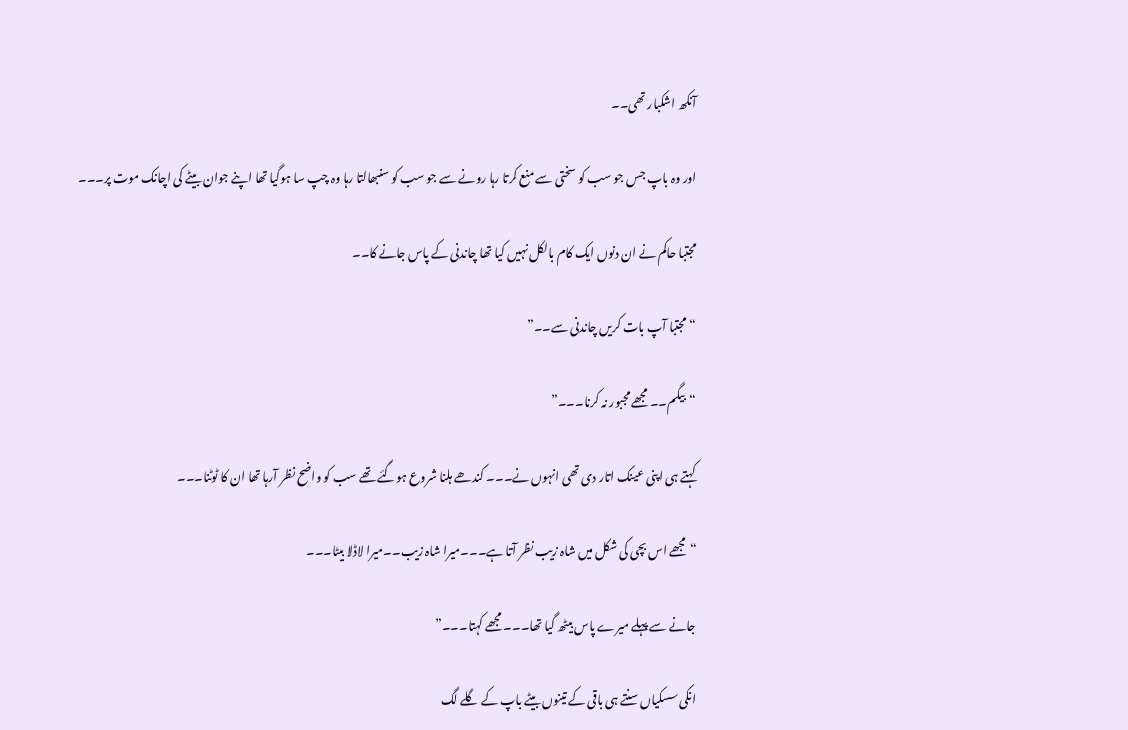آنکھ اشکبار تھی۔۔

اور وہ باپ جس جو سب کو سختی سے منع کرتا رہا رونے سے جو سب کو سنبھالتا رہا وہ چپ سا ہوگیا تھا اپنے جوان بیٹے کی اچانک موت پر۔۔۔

مجتبا حاکم نے ان دنوں ایک کام بالکل نہیں کیا تھا چاندنی کے پاس جانے کا۔۔

“مجتبا آپ بات کریں چاندنی سے۔۔”

“بیگم۔۔ مجھے مجبور نہ کرنا۔۔۔”

کہتے ہی اپنی عینک اتار دی تھی انہوں نے۔۔۔ کندھے ہلنا شروع ہوگئے تھے سب کو واضح نظر آرہا تھا ان کا ٹوٹنا۔۔۔

“مجھے اس بچی کی شکل میں شاہ زیب نظر آتا ہے۔۔۔میرا شاہ زیب۔۔میرا لاڈلا بیٹا۔۔۔

جانے سے پہلے میرے پاس بیٹھ گیا تھا۔۔۔ مجھے کہتا۔۔۔”

انکی سسکیاں سنتے ہی باقی کے تینوں بیٹے باپ کے گلے لگ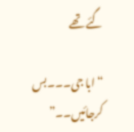گئے تھے

“ابا جی۔۔۔بس کرجائیں۔۔”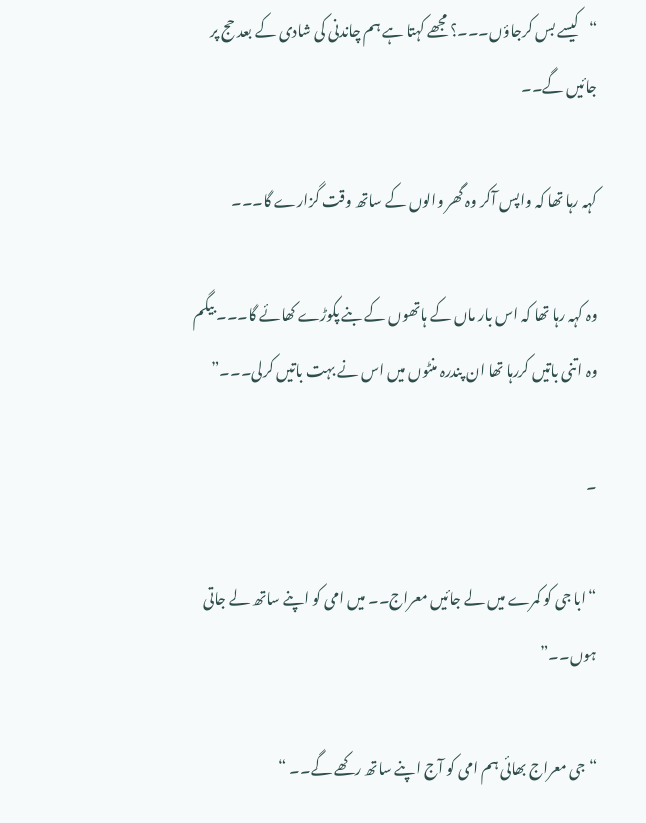“کیسے بس کرجاؤں۔۔۔؟ مجھے کہتا ہے ہم چاندنی کی شادی کے بعد حج پر جائیں گے۔۔

کہہ رہا تھا کہ واپس آکر وہ گھر والوں کے ساتھ وقت گزارے گا۔۔۔

وہ کہہ رہا تھا کہ اس بار ماں کے ہاتھوں کے بنے پکوڑے کھائے گا۔۔۔ بیگم وہ اتنی باتیں کررہا تھا ان پندرہ منٹوں میں اس نے بہت باتیں کرلی۔۔۔”

۔

“ابا جی کو کمرے میں لے جائیں معراج۔۔ میں امی کو اپنے ساتھ لے جاتی ہوں۔۔”

“جی معراج بھائی ہم امی کو آج اپنے ساتھ رکھے گے۔۔ “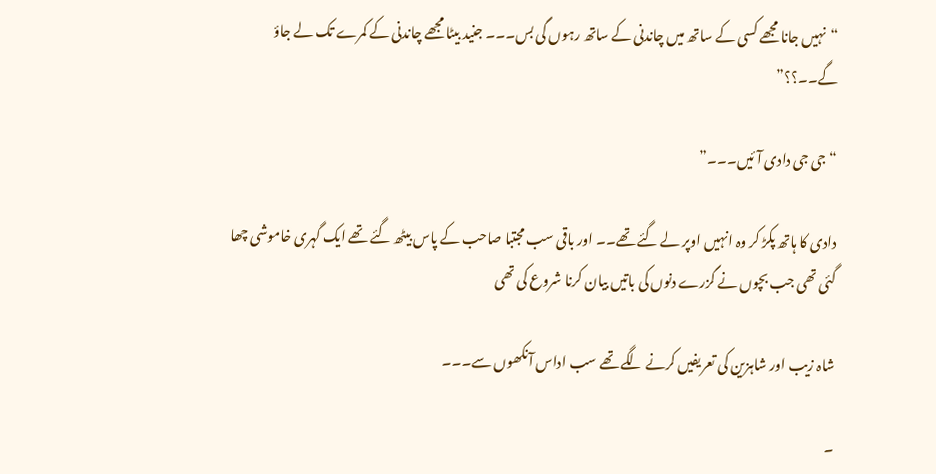“نہیں جانا مجھے کسی کے ساتھ میں چاندنی کے ساتھ رہوں گی بس۔۔۔ جنید بیٹا مجھے چاندنی کے کمرے تک لے جاؤ گے۔۔؟؟”

“جی جی دادی آئیں۔۔۔”

دادی کا ہاتھ پکڑ کر وہ انہیں اوپر لے گئے تھے۔۔ اور باقی سب مجتبا صاحب کے پاس بیٹھ گئے تھے ایک گہری خاموشی چھا گئی تھی جب بچوں نے گزرے دنوں کی باتیں بیان کرنا شروع کی تھی

شاہ زیب اور شاہزین کی تعریفیں کرنے لگے تھے سب اداس آنکھوں سے۔۔۔

۔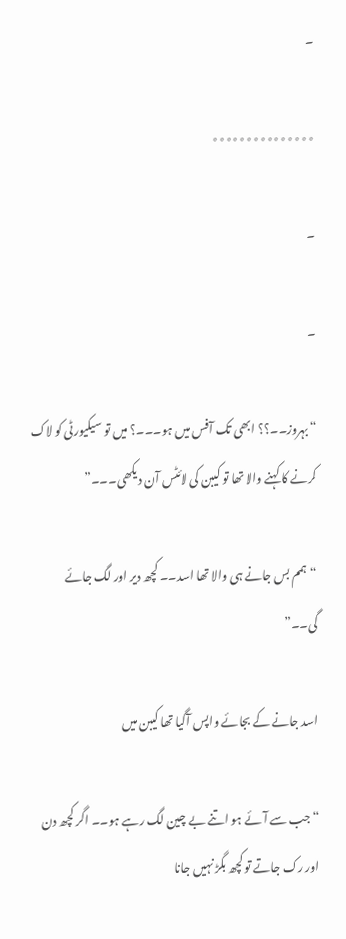۔

٭٭٭٭٭٭٭٭٭٭٭٭٭٭٭

۔

۔

“بہروز۔۔؟؟ ابھی تک آفس میں ہو۔۔۔؟ میں تو سیکیورٹی کو لاک کرنے کا کہنے والا تھا تو کیبن کی لائٹس آن دیکھی۔۔۔”

“ہمم بس جانے ہی والا تھا اسد۔۔ کچھ دیر اور لگ جائے گی۔۔”

اسد جانے کے بجائے واپس آگیا تھا کیبن میں

“جب سے آئے ہو اتنے بے چین لگ رہے ہو۔۔ اگر کچھ دن اور رک جاتے تو کچھ بگڑ نہیں جانا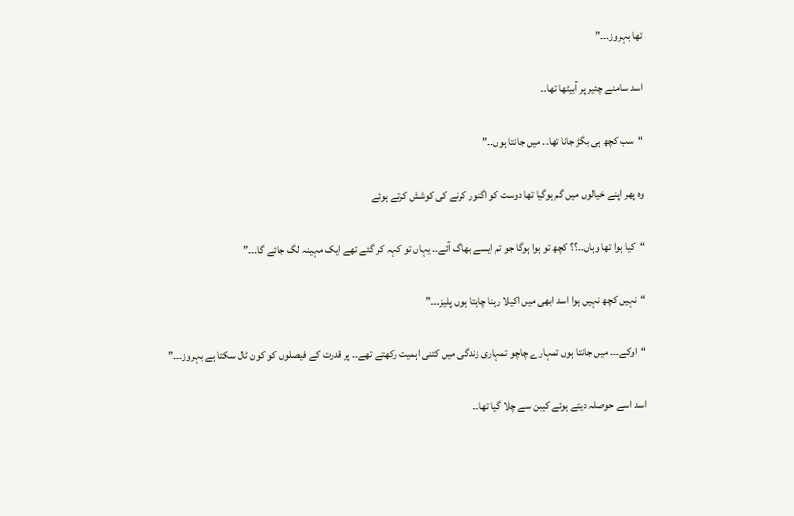تھا بہروز۔۔۔”

اسد سامنے چئیر پر آبیٹھا تھا۔۔

“سب کچھ ہی بگڑ جانا تھا۔۔ میں جانتا ہوں۔۔”

وہ پھر اپنے خیالوں میں گم ہوگیا تھا دوست کو اگنور کرنے کی کوشش کرتے ہوئے

“کیا ہوا تھا وہاں۔۔؟؟ کچھ تو ہوا ہوگا جو تم ایسے بھاگ آئے۔۔ یہاں تو کہہ کر گئے تھے ایک مہینہ لگ جائے گا۔۔۔”

“نہیں کچھ نہیں ہوا اسد ابھی میں اکیلا رہنا چاہتا ہوں پلیز۔۔۔”

“اوکے۔۔۔ میں جانتا ہوں تمہارے چاچو تمہاری زندگی میں کتنی اہمیت رکھتے تھے۔۔ پر قدرت کے فیصلوں کو کون ٹال سکتا ہے بہروز۔۔۔”

اسد اسے حوصلہ دیتے ہوئے کیبن سے چلا گیا تھا۔۔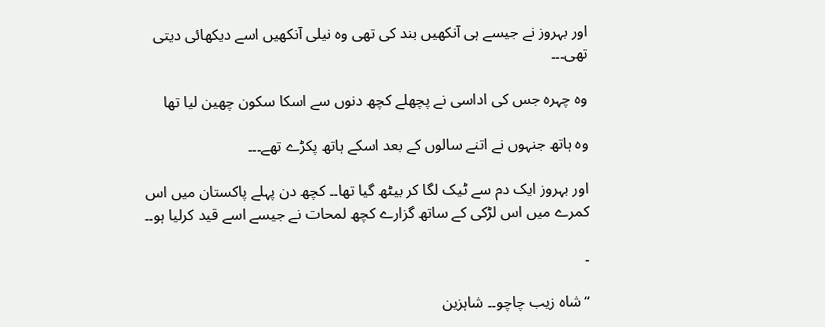اور بہروز نے جیسے ہی آنکھیں بند کی تھی وہ نیلی آنکھیں اسے دیکھائی دیتی تھی۔۔۔

وہ چہرہ جس کی اداسی نے پچھلے کچھ دنوں سے اسکا سکون چھین لیا تھا

وہ ہاتھ جنہوں نے اتنے سالوں کے بعد اسکے ہاتھ پکڑے تھے۔۔۔

اور بہروز ایک دم سے ٹیک لگا کر بیٹھ گیا تھا۔۔ کچھ دن پہلے پاکستان میں اس کمرے میں اس لڑکی کے ساتھ گزارے کچھ لمحات نے جیسے اسے قید کرلیا ہو۔۔

۔

“شاہ زیب چاچو۔۔ شاہزین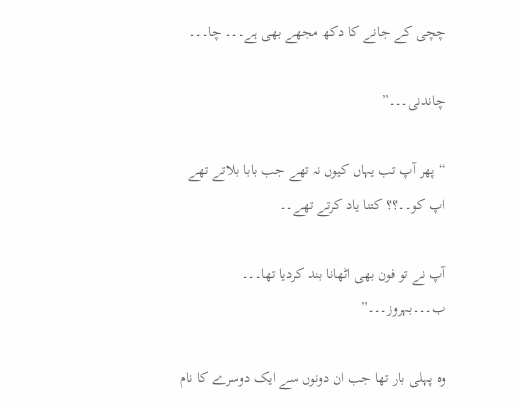چچی کے جانے کا دکھ مجھے بھی ہے۔۔۔ چا۔۔۔

چاندنی۔۔۔”

“پھر آپ تب یہاں کیوں نہ تھے جب بابا بلاتے تھے اپ کو۔۔؟؟ کتنا یاد کرتے تھے۔۔

آپ نے تو فون بھی اٹھانا بند کردیا تھا۔۔۔ ب۔۔۔بہروز۔۔۔”

وہ پہلی بار تھا جب ان دونوں سے ایک دوسرے کا نام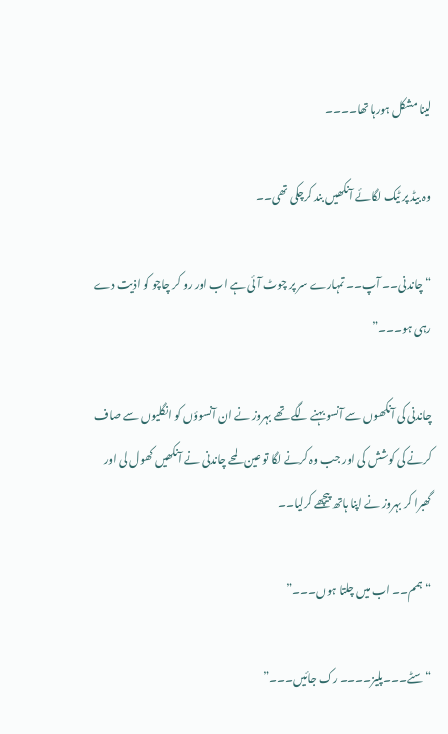لینا مشکل ہورہا تھا۔۔۔۔

وہ بیڈ پر ٹیک لگائے آنکھیں بند کرچکی تھی۔۔

“چاندنی۔۔ آپ۔۔ تمہارے سر پر چوٹ آئی ہے اب اور رو کر چاچو کو اذیت دے رہی ہو۔۔۔”

چاندنی کی آنکھوں سے آنسو بہنے لگے تھے بہروز نے ان آنسوؤں کو انگلیوں سے صاف کرنے کی کوشش کی اور جب وہ کرنے لگا تو عین لمحے چاندنی نے آنکھیں کھول لی اور گھبرا کر بہروز نے اپنا ہاتھ پیچھے کرلیا۔۔

“ہمم۔۔ اب میں چلتا ہوں۔۔۔”

“سٹے۔۔۔پلیز۔۔۔۔ رک جائیں۔۔۔”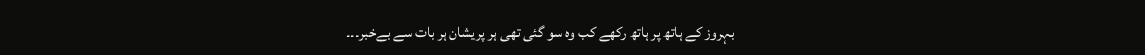بہروز کے ہاتھ پر ہاتھ رکھے کب وہ سو گئی تھی ہر پریشان ہر بات سے بےخبر۔۔۔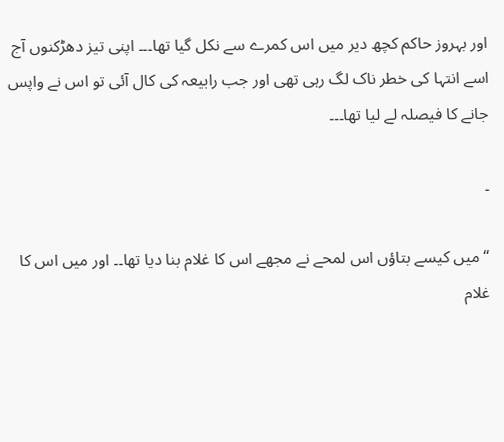اور بہروز حاکم کچھ دیر میں اس کمرے سے نکل گیا تھا۔۔۔ اپنی تیز دھڑکنوں آج اسے انتہا کی خطر ناک لگ رہی تھی اور جب رابیعہ کی کال آئی تو اس نے واپس جانے کا فیصلہ لے لیا تھا۔۔۔

۔

“میں کیسے بتاؤں اس لمحے نے مجھے اس کا غلام بنا دیا تھا۔۔ اور میں اس کا غلام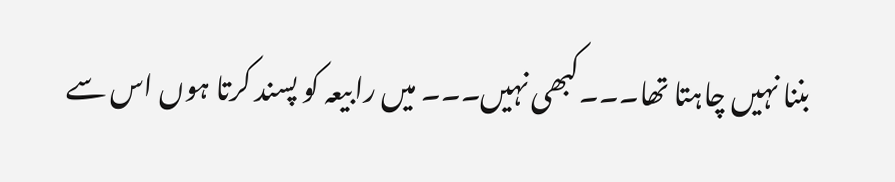بننا نہیں چاہتا تھا۔۔۔کبھی نہیں۔۔۔ میں رابیعہ کو پسند کرتا ہوں اس سے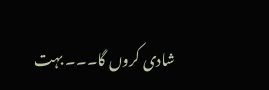شادی کروں گا۔۔۔ بہت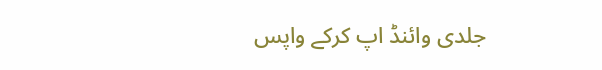جلدی وائنڈ اپ کرکے واپس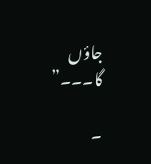جاؤں گا۔۔۔”

۔